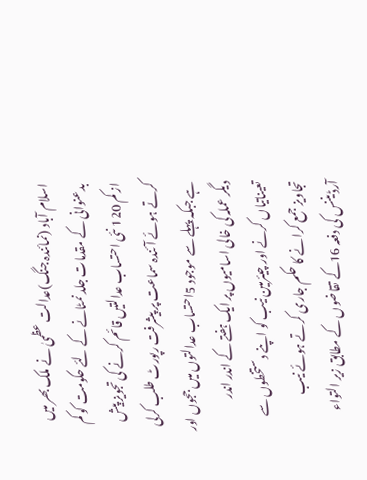اسلام آباد (نمائندہ جنگ)عدالت عظمیٰ نے ملک بھر میں بدعنوانی کے مقدمات جلد نمٹانے کے لئے حکومت کو کم از کم 120 نئی احتساب عدالتیں قائم کرنے کی تجویز پیش کرتے ہوئے آئندہ سماعت پر پیشرفت رپورٹ طلب کرلی ہے جبکہ پہلے سے موجود 5احتساب عدالتوں میں ججوں اور دیگر عملہ کی خالی اسامیوں پر ایک ہفتے کے اندر اندر تعیناتیاں کرنے اور چیئرمین نیب کو اپنے دستخطوں سے تجاویز جمع کرانے کا حکم جاری کرتے ہوئے نیب آرڈیننس کی دفعہ 16کے تقاضوں کے مطابق زیر التواء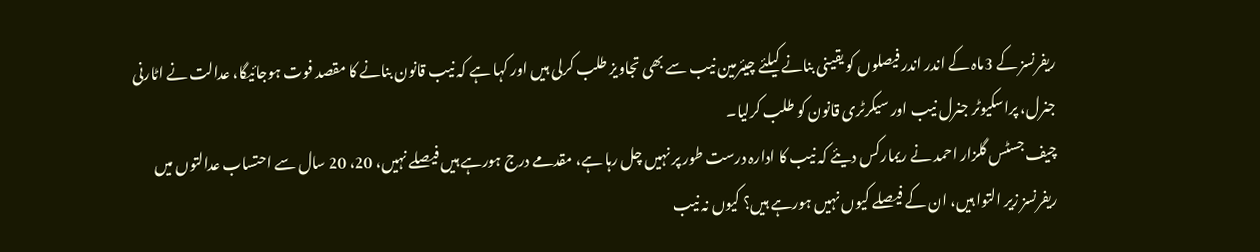ریفرنسز کے 3ماہ کے اندر اندر فیصلوں کو یقینی بنانے کیلئے چیئرمین نیب سے بھی تجاویز طلب کرلی ہیں اور کہا ہے کہ نیب قانون بنانے کا مقصد فوت ہوجائیگا، عدالت نے اٹارنی جنرل، پراسکیوٹر جنرل نیب اور سیکرٹری قانون کو طلب کرلیا۔
چیف جسٹس گلزار احمد نے ریمارکس دیئے کہ نیب کا ادارہ درست طور پر نہیں چل رہا ہے، مقدمے درج ہورہے ہیں فیصلے نہیں، 20، 20 سال سے احتساب عدالتوں میں ریفرنسز زیر التوا ہیں، ان کے فیصلے کیوں نہیں ہورہے ہیں؟ کیوں نہ نیب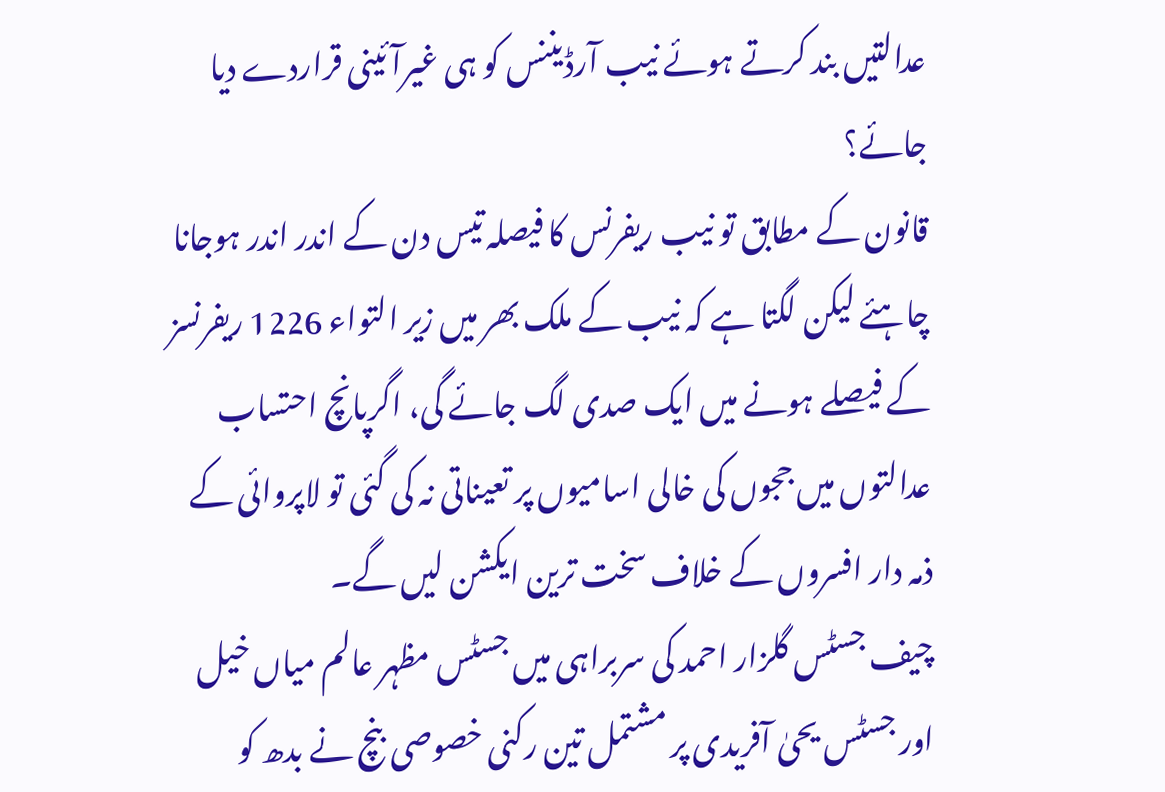عدالتیں بند کرتے ہوئے نیب آرڈیننس کو ہی غیرآئینی قراردے دیا جائے؟
قانون کے مطابق تو نیب ریفرنس کا فیصلہ تیس دن کے اندر اندر ہوجانا چاہئے لیکن لگتا ہے کہ نیب کے ملک بھر میں زیر التواء 1226 ریفرنسز کے فیصلے ہونے میں ایک صدی لگ جائے گی، اگرپانچ احتساب عدالتوں میں ججوں کی خالی اسامیوں پر تعیناتی نہ کی گئی تو لاپروائی کے ذمہ دار افسروں کے خلاف سخت ترین ایکشن لیں گے۔
چیف جسٹس گلزار احمد کی سربراہی میں جسٹس مظہر عالم میاں خیل اور جسٹس یحیٰ آفریدی پر مشتمل تین رکنی خصوصی بنچ نے بدھ کو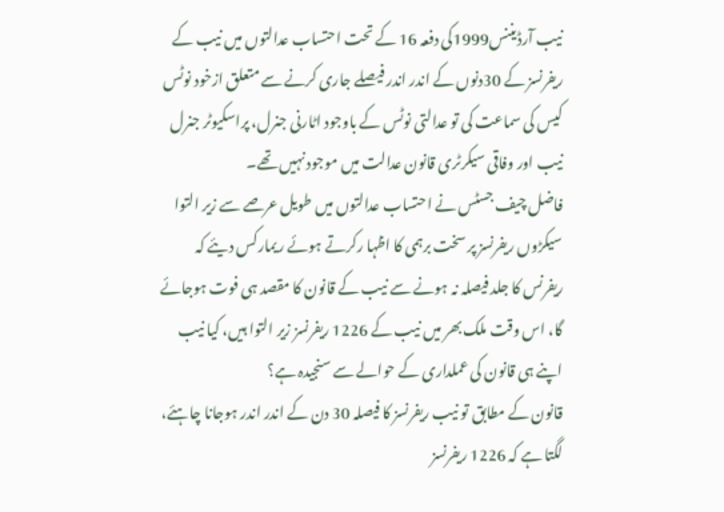نیب آرڈیننس1999کی دفعہ 16 کے تحت احتساب عدالتوں میں نیب کے ریفرنسز کے 30دنوں کے اندر اندر فیصلے جاری کرنے سے متعلق ازخود نوٹس کیس کی سماعت کی تو عدالتی نوٹس کے باوجود اٹارنی جنرل، پراسکیوٹر جنرل نیب اور وفاقی سیکرٹری قانون عدالت میں موجود نہیں تھے۔
فاضل چیف جسٹس نے احتساب عدالتوں میں طویل عرصے سے زیر التوا سیکڑوں ریفرنسز پر سخت برہمی کا اظہا رکرتے ہوئے ریمارکس دیئے کہ ریفرنس کا جلد فیصلہ نہ ہونے سے نیب کے قانون کا مقصد ہی فوت ہوجائے گا، اس وقت ملک بھر میں نیب کے 1226 ریفرنسز زیر التوا ہیں، کیا نیب اپنے ہی قانون کی عملداری کے حوالے سے سنجیدہ ہے؟
قانون کے مطابق تو نیب ریفرنسز کا فیصلہ 30 دن کے اندر اندر ہوجانا چاہئے، لگتا ہے کہ 1226 ریفرنسز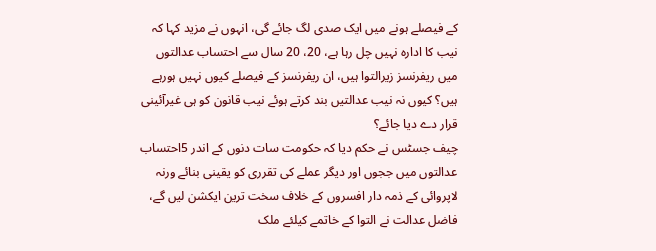کے فیصلے ہونے میں ایک صدی لگ جائے گی، انہوں نے مزید کہا کہ نیب کا ادارہ نہیں چل رہا ہے، 20، 20 سال سے احتساب عدالتوں میں ریفرنسز زیرالتوا ہیں، ان ریفرنسز کے فیصلے کیوں نہیں ہورہے ہیں؟ کیوں نہ نیب عدالتیں بند کرتے ہوئے نیب قانون کو ہی غیرآئینی قرار دے دیا جائے؟
چیف جسٹس نے حکم دیا کہ حکومت سات دنوں کے اندر 5احتساب عدالتوں میں ججوں اور دیگر عملے کی تقرری کو یقینی بنائے ورنہ لاپروائی کے ذمہ دار افسروں کے خلاف سخت ترین ایکشن لیں گے، فاضل عدالت نے التوا کے خاتمے کیلئے ملک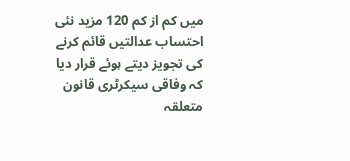میں کم از کم 120 مزید نئی احتساب عدالتیں قائم کرنے کی تجویز دیتے ہوئے قرار دیا کہ وفاقی سیکرٹری قانون متعلقہ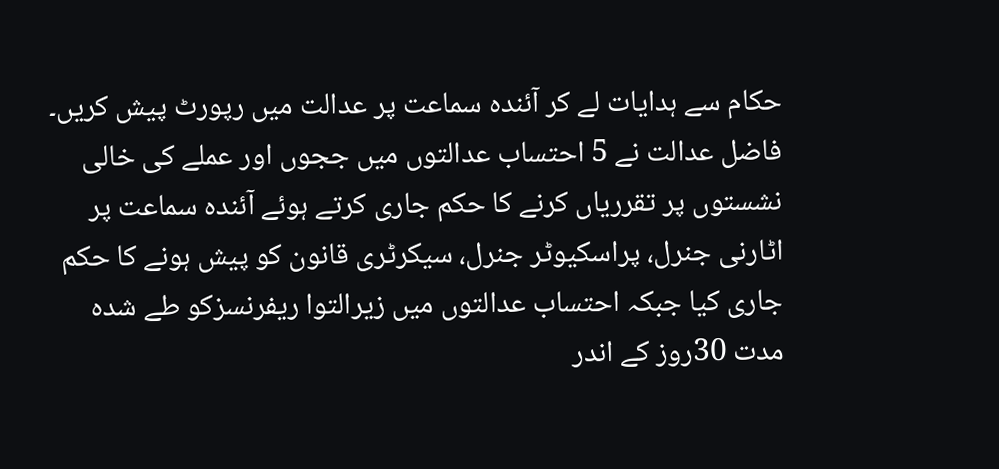حکام سے ہدایات لے کر آئندہ سماعت پر عدالت میں رپورٹ پیش کریں۔
فاضل عدالت نے 5 احتساب عدالتوں میں ججوں اور عملے کی خالی نشستوں پر تقرریاں کرنے کا حکم جاری کرتے ہوئے آئندہ سماعت پر اٹارنی جنرل، پراسکیوٹر جنرل، سیکرٹری قانون کو پیش ہونے کا حکم جاری کیا جبکہ احتساب عدالتوں میں زیرالتوا ریفرنسزکو طے شدہ مدت 30روز کے اندر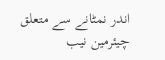اندر نمٹانے سے متعلق چیئرمین نیب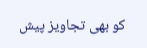کو بھی تجاویز پیش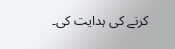کرنے کی ہدایت کی۔